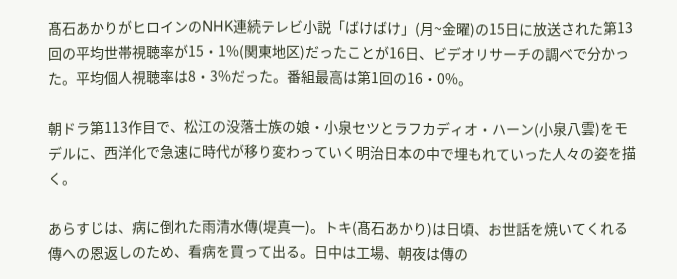髙石あかりがヒロインのNHK連続テレビ小説「ばけばけ」(月~金曜)の15日に放送された第13回の平均世帯視聴率が15・1%(関東地区)だったことが16日、ビデオリサーチの調べで分かった。平均個人視聴率は8・3%だった。番組最高は第1回の16・0%。

朝ドラ第113作目で、松江の没落士族の娘・小泉セツとラフカディオ・ハーン(小泉八雲)をモデルに、西洋化で急速に時代が移り変わっていく明治日本の中で埋もれていった人々の姿を描く。

あらすじは、病に倒れた雨清水傳(堤真一)。トキ(髙石あかり)は日頃、お世話を焼いてくれる傳への恩返しのため、看病を買って出る。日中は工場、朝夜は傳の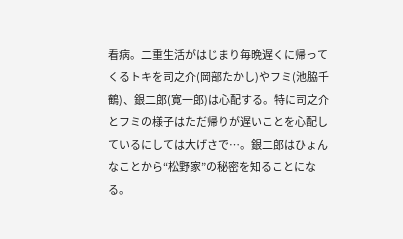看病。二重生活がはじまり毎晩遅くに帰ってくるトキを司之介(岡部たかし)やフミ(池脇千鶴)、銀二郎(寛一郎)は心配する。特に司之介とフミの様子はただ帰りが遅いことを心配しているにしては大げさで…。銀二郎はひょんなことから“松野家”の秘密を知ることになる。